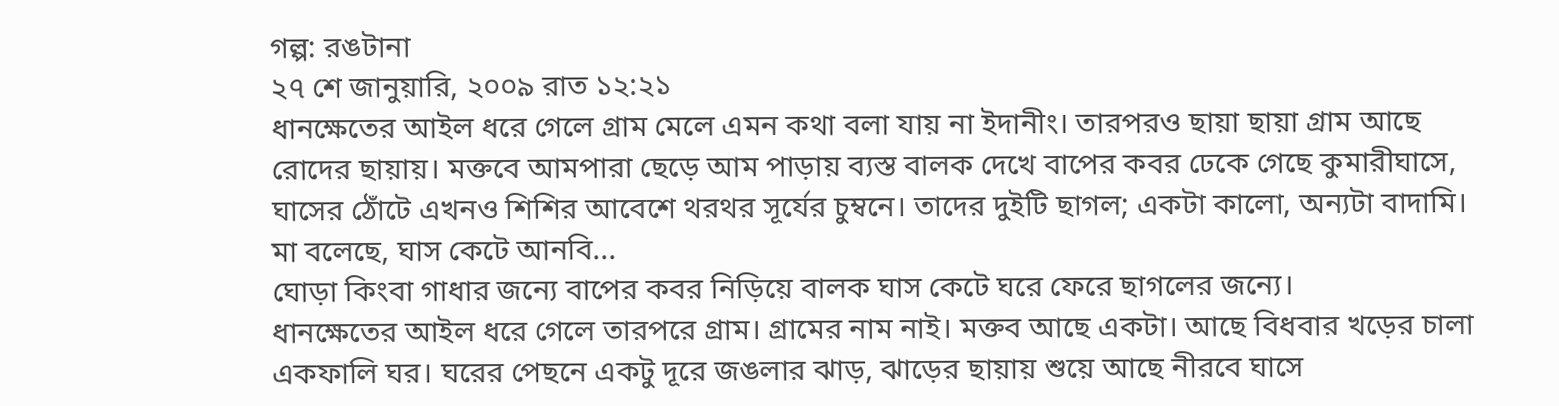গল্প: রঙটানা
২৭ শে জানুয়ারি, ২০০৯ রাত ১২:২১
ধানক্ষেতের আইল ধরে গেলে গ্রাম মেলে এমন কথা বলা যায় না ইদানীং। তারপরও ছায়া ছায়া গ্রাম আছে রোদের ছায়ায়। মক্তবে আমপারা ছেড়ে আম পাড়ায় ব্যস্ত বালক দেখে বাপের কবর ঢেকে গেছে কুমারীঘাসে, ঘাসের ঠোঁটে এখনও শিশির আবেশে থরথর সূর্যের চুম্বনে। তাদের দুইটি ছাগল; একটা কালো, অন্যটা বাদামি। মা বলেছে, ঘাস কেটে আনবি...
ঘোড়া কিংবা গাধার জন্যে বাপের কবর নিড়িয়ে বালক ঘাস কেটে ঘরে ফেরে ছাগলের জন্যে।
ধানক্ষেতের আইল ধরে গেলে তারপরে গ্রাম। গ্রামের নাম নাই। মক্তব আছে একটা। আছে বিধবার খড়ের চালা একফালি ঘর। ঘরের পেছনে একটু দূরে জঙলার ঝাড়, ঝাড়ের ছায়ায় শুয়ে আছে নীরবে ঘাসে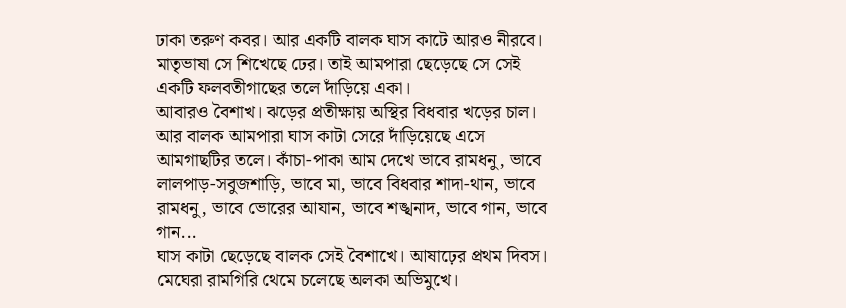ঢাকা তরুণ কবর। আর একটি বালক ঘাস কাটে আরও নীরবে। মাতৃভাষা সে শিখেছে ঢের। তাই আমপারা ছেড়েছে সে সেই একটি ফলবতীগাছের তলে দাঁড়িয়ে একা।
আবারও বৈশাখ। ঝড়ের প্রতীক্ষায় অস্থির বিধবার খড়ের চাল। আর বালক আমপারা ঘাস কাটা সেরে দাঁড়িয়েছে এসে আমগাছটির তলে। কাঁচা-পাকা আম দেখে ভাবে রামধনু, ভাবে লালপাড়-সবুজশাড়ি, ভাবে মা, ভাবে বিধবার শাদা-থান, ভাবে রামধনু, ভাবে ভোরের আযান, ভাবে শঙ্খনাদ, ভাবে গান, ভাবে গান...
ঘাস কাটা ছেড়েছে বালক সেই বৈশাখে। আষাঢ়ের প্রথম দিবস। মেঘেরা রামগিরি থেমে চলেছে অলকা অভিমুখে।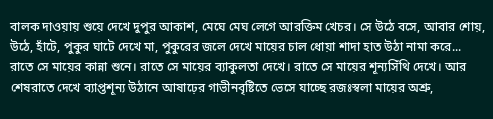বালক দাওয়ায় শুয়ে দেখে দুপুর আকাশ, মেঘে মেঘ লেগে আরক্তিম খেচর। সে উঠে বসে, আবার শোয়, উঠে, হাঁটে, পুকুর ঘাটে দেখে মা, পুকুরের জলে দেখে মায়ের চাল ধোয়া শাদা হাত উঠা নামা করে...
রাতে সে মায়ের কান্না শুনে। রাতে সে মায়ের ব্যাকুলতা দেখে। রাতে সে মায়ের শূন্যসিঁথি দেখে। আর শেষরাতে দেখে ব্যাপ্তশূন্য উঠানে আষাঢ়ের গাভীনবৃষ্টিতে ভেসে যাচ্ছে রজঃস্বলা মায়ের অশ্রু,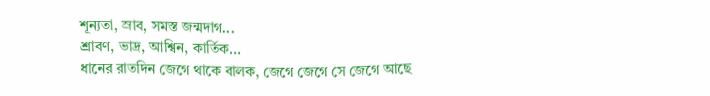শূন্যতা, স্রাব, সমস্ত জন্মদাগ...
শ্রাবণ, ভাদ্র, আশ্বিন, কার্তিক...
ধানের রাতদিন জেগে থাকে বালক, জেগে জেগে সে জেগে আছে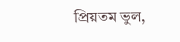প্রিয়তম ভুল,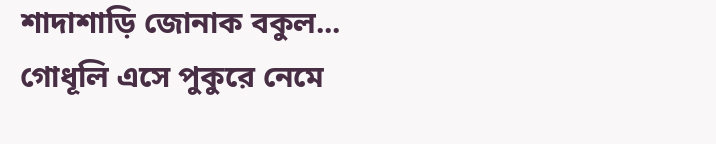শাদাশাড়ি জোনাক বকুল...
গোধূলি এসে পুকুরে নেমে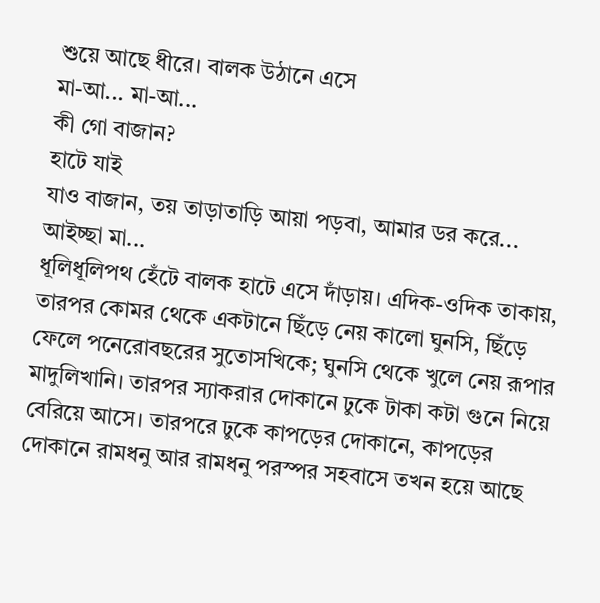শুয়ে আছে ধীরে। বালক উঠানে এসে
মা-আ... মা-আ...
কী গো বাজান?
হাটে যাই
যাও বাজান, তয় তাড়াতাড়ি আয়া পড়বা, আমার ডর করে...
আইচ্ছা মা...
ধূলিধূলিপথ হেঁটে বালক হাটে এসে দাঁড়ায়। এদিক-ওদিক তাকায়, তারপর কোমর থেকে একটানে ছিঁড়ে নেয় কালো ঘুনসি, ছিঁড়ে ফেলে পনেরোবছরের সুতোসখিকে; ঘুনসি থেকে খুলে নেয় রূপার মাদুলিখানি। তারপর স্যাকরার দোকানে ঢুকে টাকা কটা গুনে নিয়ে বেরিয়ে আসে। তারপরে ঢুকে কাপড়ের দোকানে, কাপড়ের দোকানে রামধনু আর রামধনু পরস্পর সহবাসে তখন হয়ে আছে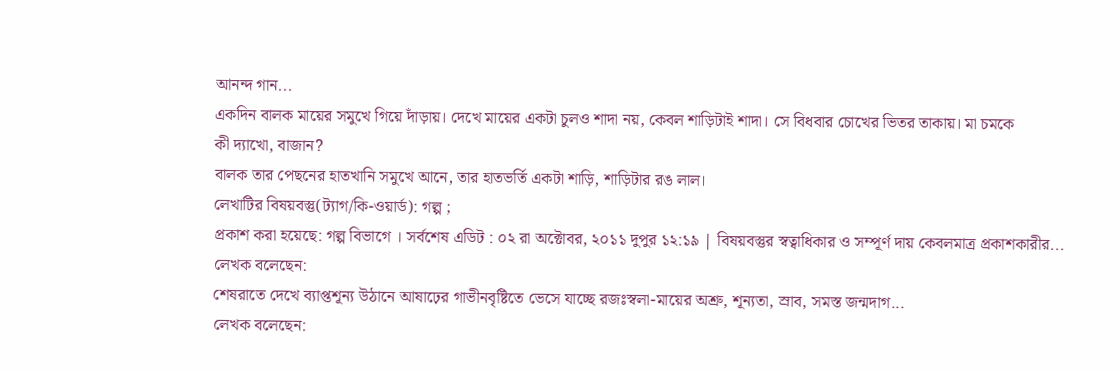আনন্দ গান...
একদিন বালক মায়ের সমুখে গিয়ে দাঁড়ায়। দেখে মায়ের একটা চুলও শাদা নয়, কেবল শাড়িটাই শাদা। সে বিধবার চোখের ভিতর তাকায়। মা চমকে
কী দ্যাখো, বাজান?
বালক তার পেছনের হাতখানি সমুখে আনে, তার হাতভর্তি একটা শাড়ি, শাড়িটার রঙ লাল।
লেখাটির বিষয়বস্তু(ট্যাগ/কি-ওয়ার্ড): গল্প ;
প্রকাশ করা হয়েছে: গল্প বিভাগে । সর্বশেষ এডিট : ০২ রা অক্টোবর, ২০১১ দুপুর ১২:১৯ | বিষয়বস্তুর স্বত্বাধিকার ও সম্পূর্ণ দায় কেবলমাত্র প্রকাশকারীর...
লেখক বলেছেন:
শেষরাতে দেখে ব্যাপ্তশূন্য উঠানে আষাঢ়ের গাভীনবৃষ্টিতে ভেসে যাচ্ছে রজঃস্বলা-মায়ের অশ্রু, শূন্যতা, স্রাব, সমস্ত জন্মদাগ...
লেখক বলেছেন: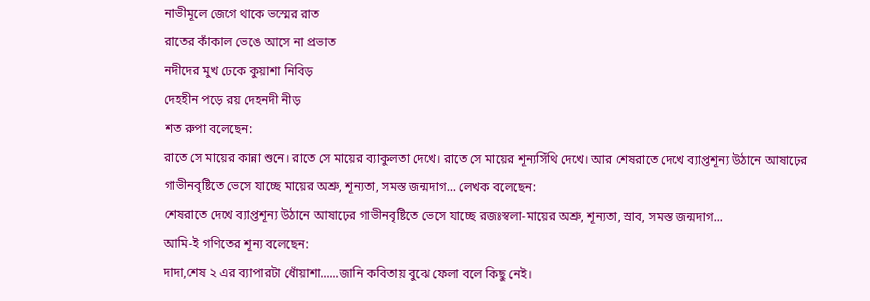নাভীমূলে জেগে থাকে ভস্মের রাত
রাতের কাঁকাল ভেঙে আসে না প্রভাত
নদীদের মুখ ঢেকে কুয়াশা নিবিড়
দেহহীন পড়ে রয় দেহনদী নীড়
শত রুপা বলেছেন:
রাতে সে মায়ের কান্না শুনে। রাতে সে মায়ের ব্যাকুলতা দেখে। রাতে সে মায়ের শূন্যসিঁথি দেখে। আর শেষরাতে দেখে ব্যাপ্তশূন্য উঠানে আষাঢ়ের গাভীনবৃষ্টিতে ভেসে যাচ্ছে মায়ের অশ্রু, শূন্যতা, সমস্ত জন্মদাগ... লেখক বলেছেন:
শেষরাতে দেখে ব্যাপ্তশূন্য উঠানে আষাঢ়ের গাভীনবৃষ্টিতে ভেসে যাচ্ছে রজঃস্বলা-মায়ের অশ্রু, শূন্যতা, স্রাব, সমস্ত জন্মদাগ...
আমি-ই গণিতের শূন্য বলেছেন:
দাদা,শেষ ২ এর ব্যাপারটা ধোঁয়াশা......জানি কবিতায় বুঝে ফেলা বলে কিছু নেই।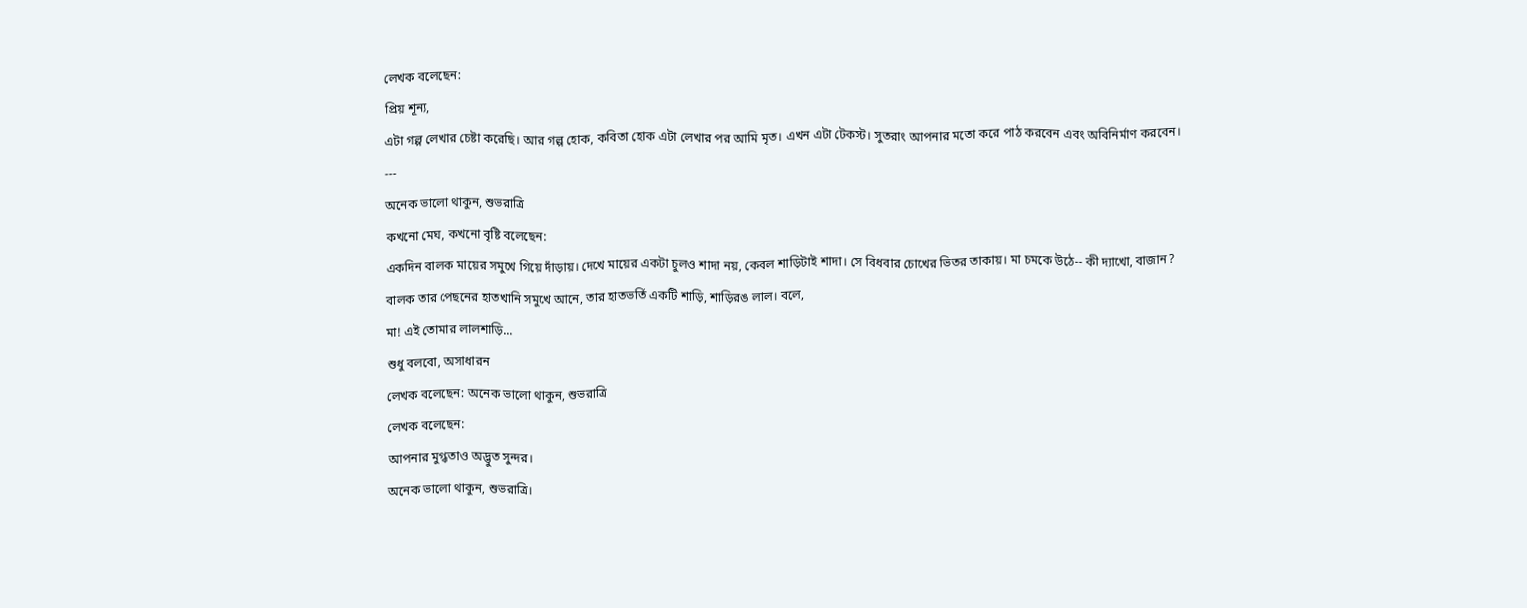লেখক বলেছেন:
প্রিয় শূন্য,
এটা গল্প লেখার চেষ্টা করেছি। আর গল্প হোক, কবিতা হোক এটা লেখার পর আমি মৃত। এখন এটা টেকস্ট। সুতরাং আপনার মতো করে পাঠ করবেন এবং অবিনির্মাণ করবেন।
---
অনেক ভালো থাকুন, শুভরাত্রি
কখনো মেঘ, কখনো বৃষ্টি বলেছেন:
একদিন বালক মায়ের সমুখে গিয়ে দাঁড়ায়। দেখে মায়ের একটা চুলও শাদা নয়, কেবল শাড়িটাই শাদা। সে বিধবার চোখের ভিতর তাকায়। মা চমকে উঠে-- কী দ্যাখো, বাজান?
বালক তার পেছনের হাতখানি সমুখে আনে, তার হাতভর্তি একটি শাড়ি, শাড়িরঙ লাল। বলে,
মা! এই তোমার লালশাড়ি...
শুধু বলবো, অসাধারন
লেখক বলেছেন: অনেক ভালো থাকুন, শুভরাত্রি
লেখক বলেছেন:
আপনার মুগ্ধতাও অদ্ভুত সুন্দর।
অনেক ভালো থাকুন, শুভরাত্রি।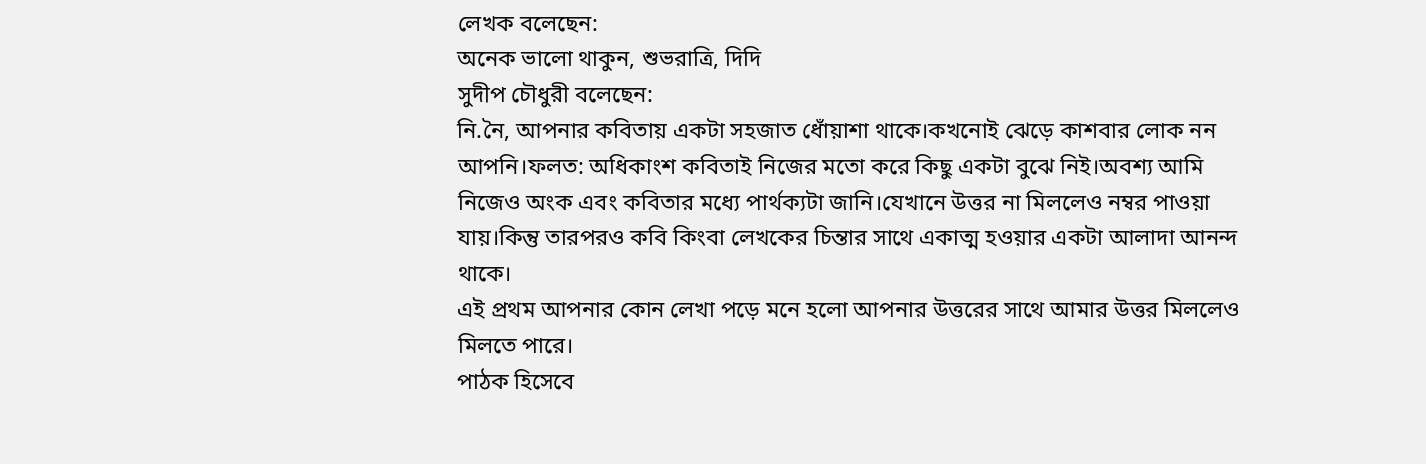লেখক বলেছেন:
অনেক ভালো থাকুন, শুভরাত্রি, দিদি
সুদীপ চৌধুরী বলেছেন:
নি.নৈ, আপনার কবিতায় একটা সহজাত ধোঁয়াশা থাকে।কখনোই ঝেড়ে কাশবার লোক নন আপনি।ফলত: অধিকাংশ কবিতাই নিজের মতো করে কিছু একটা বুঝে নিই।অবশ্য আমি নিজেও অংক এবং কবিতার মধ্যে পার্থক্যটা জানি।যেখানে উত্তর না মিললেও নম্বর পাওয়া যায়।কিন্তু তারপরও কবি কিংবা লেখকের চিন্তার সাথে একাত্ম হওয়ার একটা আলাদা আনন্দ থাকে।
এই প্রথম আপনার কোন লেখা পড়ে মনে হলো আপনার উত্তরের সাথে আমার উত্তর মিললেও মিলতে পারে।
পাঠক হিসেবে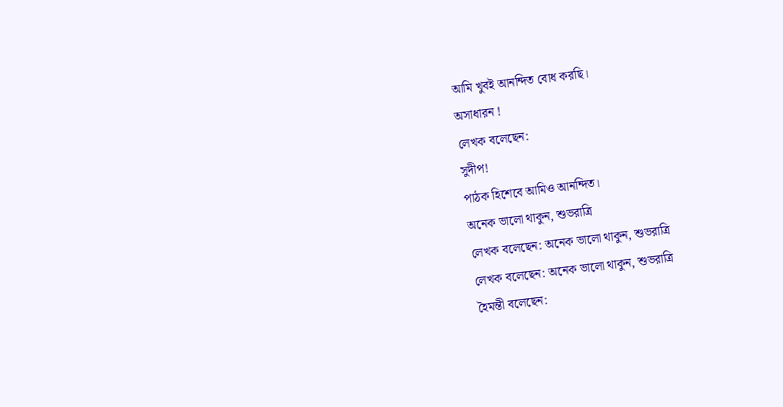আমি খুবই আনন্দিত বোধ করছি।
অসাধারন !
লেখক বলেছেন:
সুদীপ!
পাঠক হিশেবে আমিও আনন্দিত।
অনেক ভালো থাকুন, শুভরাত্রি
লেখক বলেছেন: অনেক ভালো থাকুন, শুভরাত্রি
লেখক বলেছেন: অনেক ভালো থাকুন, শুভরাত্রি
হৈমন্তী বলেছেন: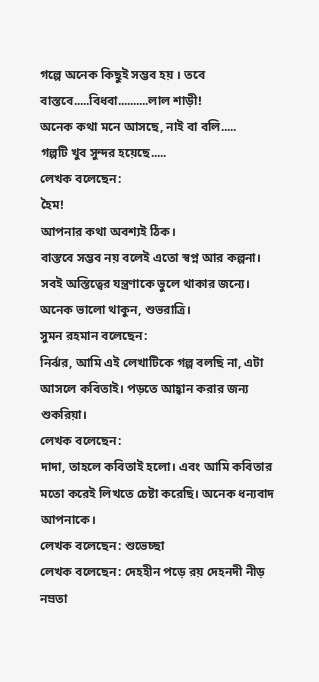গল্পে অনেক কিছুই সম্ভব হয় । তবে বাস্তবে.....বিধবা..........লাল শাড়ী!
অনেক কথা মনে আসছে, নাই বা বলি.....
গল্পটি খুব সুন্দর হয়েছে.....
লেখক বলেছেন:
হৈম!
আপনার কথা অবশ্যই ঠিক।
বাস্তবে সম্ভব নয় বলেই এতো স্বপ্ন আর কল্পনা। সবই অস্তিত্বের যন্ত্রণাকে ভুলে থাকার জন্যে।
অনেক ভালো থাকুন, শুভরাত্রি।
সুমন রহমান বলেছেন:
নির্ঝর, আমি এই লেখাটিকে গল্প বলছি না, এটা আসলে কবিতাই। পড়তে আহ্বান করার জন্য শুকরিয়া।
লেখক বলেছেন:
দাদা, তাহলে কবিতাই হলো। এবং আমি কবিতার মতো করেই লিখতে চেষ্টা করেছি। অনেক ধন্যবাদ আপনাকে।
লেখক বলেছেন: শুভেচ্ছা
লেখক বলেছেন: দেহহীন পড়ে রয় দেহনদী নীড়
নম্রতা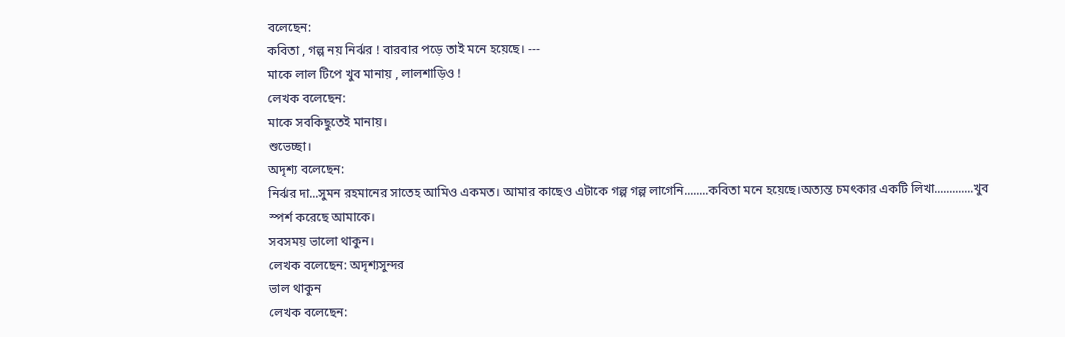বলেছেন:
কবিতা , গল্প নয় নির্ঝর ! বারবার পড়ে তাই মনে হয়েছে। ---
মাকে লাল টিপে খুব মানায় , লালশাড়িও !
লেখক বলেছেন:
মাকে সবকিছুতেই মানায়।
শুভেচ্ছা।
অদৃশ্য বলেছেন:
নির্ঝর দা...সুমন রহমানের সাতেহ আমিও একমত। আমার কাছেও এটাকে গল্প গল্প লাগেনি........কবিতা মনে হয়েছে।অত্যন্ত চমৎকার একটি লিখা.............খুব স্পর্শ করেছে আমাকে।
সবসময় ভালো থাকুন।
লেখক বলেছেন: অদৃশ্যসুন্দর
ভাল থাকুন
লেখক বলেছেন: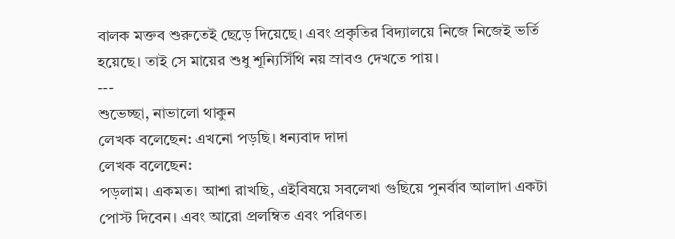বালক মক্তব শুরুতেই ছেড়ে দিয়েছে। এবং প্রকৃতির বিদ্যালয়ে নিজে নিজেই ভর্তি হয়েছে। তাই সে মায়ের শুধু শূন্যিসিঁথি নয় স্রাবও দেখতে পায়।
---
শুভেচ্ছা, নাভালো থাকুন
লেখক বলেছেন: এখনো পড়ছি। ধন্যবাদ দাদা
লেখক বলেছেন:
পড়লাম। একমত। আশা রাখছি, এইবিষয়ে সবলেখা গুছিয়ে পুনর্বাব আলাদা একটা পোস্ট দিবেন। এবং আরো প্রলম্বিত এবং পরিণত।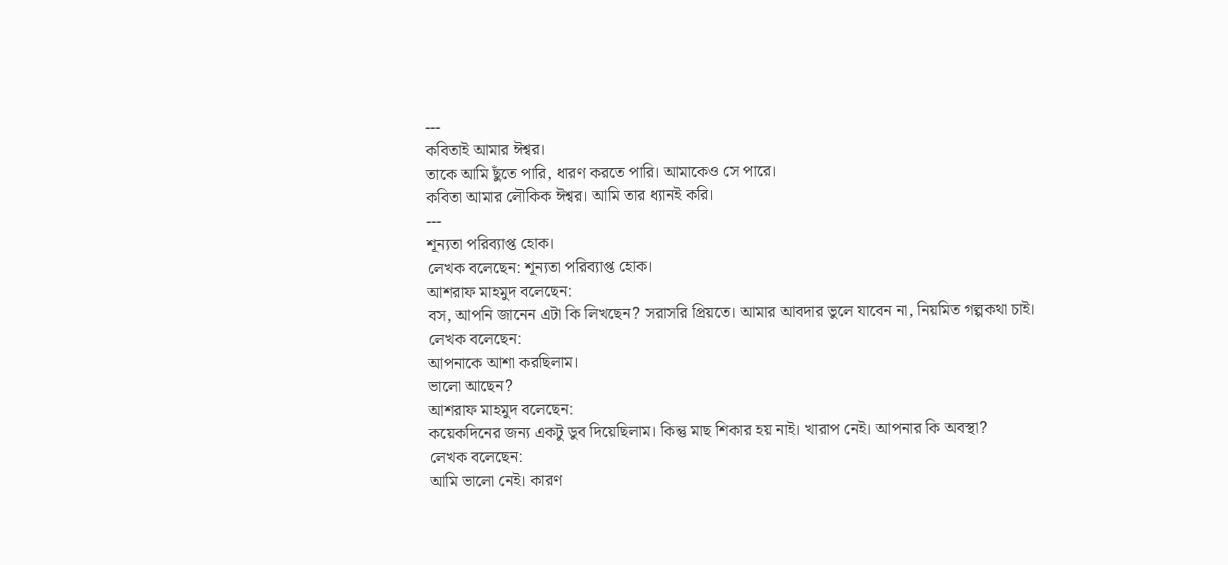---
কবিতাই আমার ঈশ্বর।
তাকে আমি ছুঁতে পারি, ধারণ করতে পারি। আমাকেও সে পারে।
কবিতা আমার লৌকিক ঈশ্বর। আমি তার ধ্যানই করি।
---
শূন্যতা পরিব্যাপ্ত হোক।
লেখক বলেছেন: শূন্যতা পরিব্যাপ্ত হোক।
আশরাফ মাহমুদ বলেছেন:
বস, আপনি জানেন এটা কি লিখছেন? সরাসরি প্রিয়তে। আমার আবদার ভুলে যাবেন না, নিয়মিত গল্পকথা চাই।
লেখক বলেছেন:
আপনাকে আশা করছিলাম।
ভালো আছেন?
আশরাফ মাহমুদ বলেছেন:
কয়েকদিনের জন্য একটু ডুব দিয়েছিলাম। কিন্তু মাছ শিকার হয় নাই। খারাপ নেই। আপনার কি অবস্থা?
লেখক বলেছেন:
আমি ভালো নেই। কারণ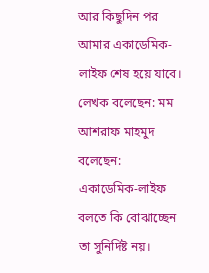আর কিছুদিন পর আমার একাডেমিক-লাইফ শেষ হয়ে যাবে।
লেখক বলেছেন: মম
আশরাফ মাহমুদ বলেছেন:
একাডেমিক-লাইফ বলতে কি বোঝাচ্ছেন তা সুনির্দিষ্ট নয়।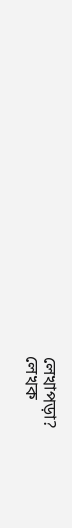লেখাপড়া?
লেখক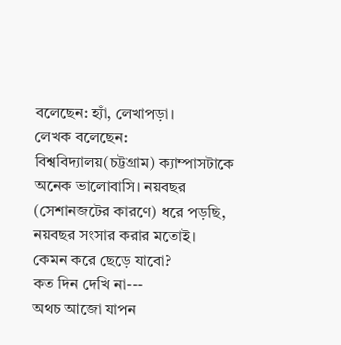বলেছেন: হ্যাঁ, লেখাপড়া।
লেখক বলেছেন:
বিশ্ববিদ্যালয়(চট্টগ্রাম) ক্যাম্পাসটাকে অনেক ভালোবাসি। নয়বছর (সেশানজটের কারণে) ধরে পড়ছি, নয়বছর সংসার করার মতোই।
কেমন করে ছেড়ে যাবো?
কত দিন দেখি না---
অথচ আজো যাপন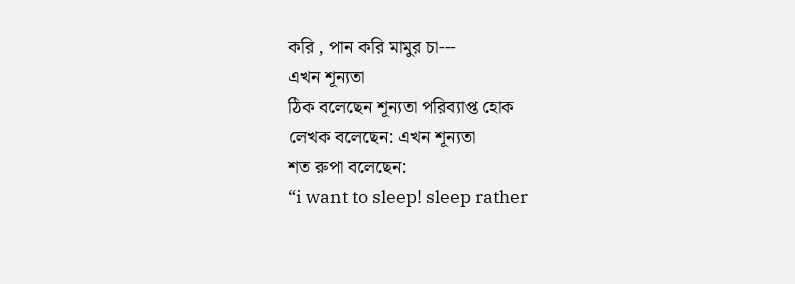করি , পান করি মামুর চা---
এখন শূন্যতা
ঠিক বলেছেন শূন্যতা পরিব্যাপ্ত হোক
লেখক বলেছেন: এখন শূন্যতা
শত রুপা বলেছেন:
“i want to sleep! sleep rather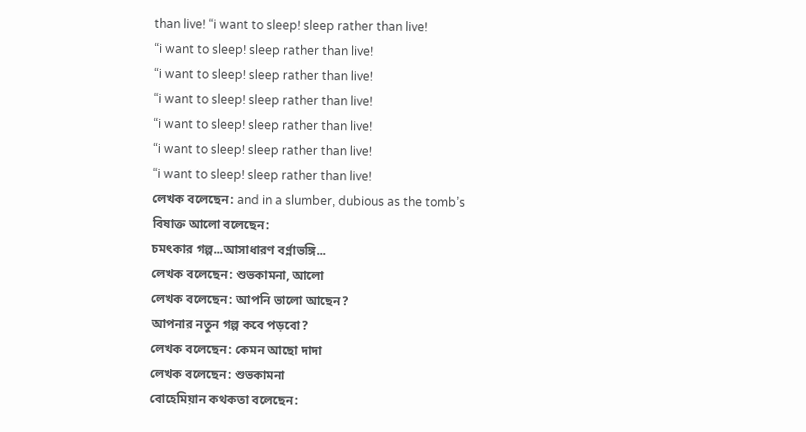than live! “i want to sleep! sleep rather than live!
“i want to sleep! sleep rather than live!
“i want to sleep! sleep rather than live!
“i want to sleep! sleep rather than live!
“i want to sleep! sleep rather than live!
“i want to sleep! sleep rather than live!
“i want to sleep! sleep rather than live!
লেখক বলেছেন: and in a slumber, dubious as the tomb’s
বিষাক্ত আলো বলেছেন:
চমৎকার গল্প...আসাধারণ বর্ণ্নাভঙ্গি...
লেখক বলেছেন: শুভকামনা, আলো
লেখক বলেছেন: আপনি ভালো আছেন?
আপনার নতুন গল্প কবে পড়বো?
লেখক বলেছেন: কেমন আছো দাদা
লেখক বলেছেন: শুভকামনা
বোহেমিয়ান কথকতা বলেছেন: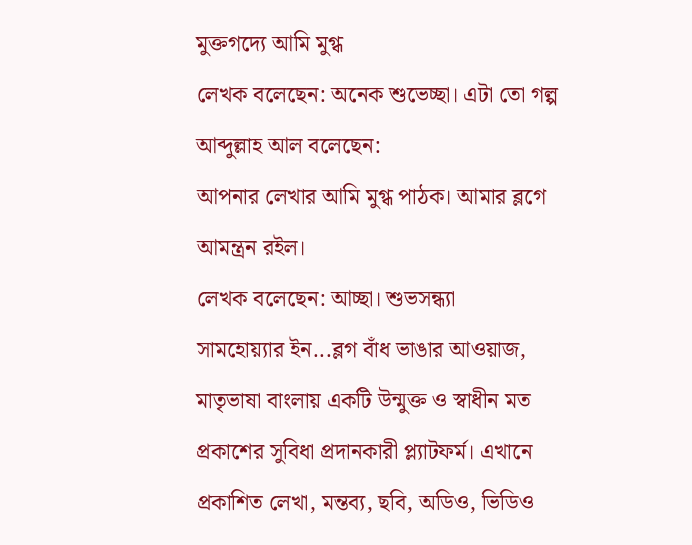মুক্তগদ্যে আমি মুগ্ধ
লেখক বলেছেন: অনেক শুভেচ্ছা। এটা তো গল্প
আব্দুল্লাহ আল বলেছেন:
আপনার লেখার আমি মুগ্ধ পাঠক। আমার ব্লগে আমন্ত্রন রইল।
লেখক বলেছেন: আচ্ছা। শুভসন্ধ্যা
সামহোয়্যার ইন...ব্লগ বাঁধ ভাঙার আওয়াজ, মাতৃভাষা বাংলায় একটি উন্মুক্ত ও স্বাধীন মত প্রকাশের সুবিধা প্রদানকারী প্ল্যাটফর্ম। এখানে প্রকাশিত লেখা, মন্তব্য, ছবি, অডিও, ভিডিও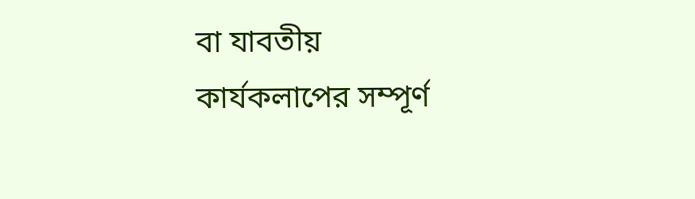বা যাবতীয় কার্যকলাপের সম্পূর্ণ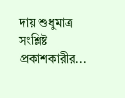দায় শুধুমাত্র সংশ্লিষ্ট প্রকাশকারীর...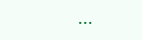...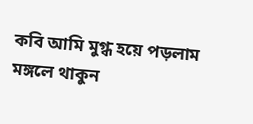কবি আমি মুগ্ধ হয়ে পড়লাম
মঙ্গলে থাকুন